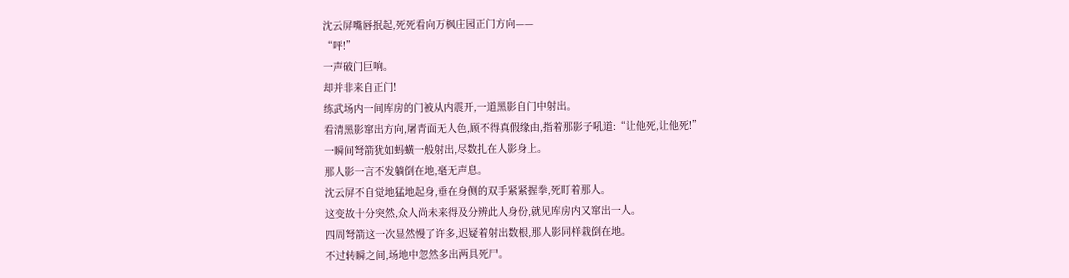沈云屏嘴唇抿起,死死看向万枫庄园正门方向——
“呯!”
一声破门巨响。
却并非来自正门!
练武场内一间库房的门被从内震开,一道黑影自门中射出。
看清黑影窜出方向,屠青面无人色,顾不得真假缘由,指着那影子吼道:“让他死,让他死!”
一瞬间弩箭犹如蚂蟥一般射出,尽数扎在人影身上。
那人影一言不发躺倒在地,毫无声息。
沈云屏不自觉地猛地起身,垂在身侧的双手紧紧握拳,死盯着那人。
这变故十分突然,众人尚未来得及分辨此人身份,就见库房内又窜出一人。
四周弩箭这一次显然慢了许多,迟疑着射出数根,那人影同样栽倒在地。
不过转瞬之间,场地中忽然多出两具死尸。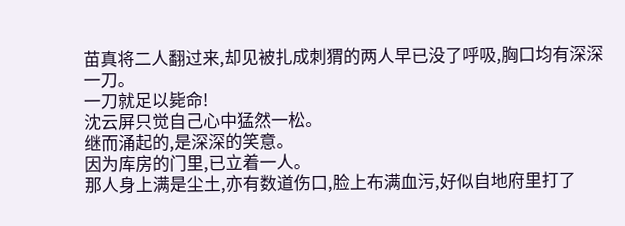苗真将二人翻过来,却见被扎成刺猬的两人早已没了呼吸,胸口均有深深一刀。
一刀就足以毙命!
沈云屏只觉自己心中猛然一松。
继而涌起的,是深深的笑意。
因为库房的门里,已立着一人。
那人身上满是尘土,亦有数道伤口,脸上布满血污,好似自地府里打了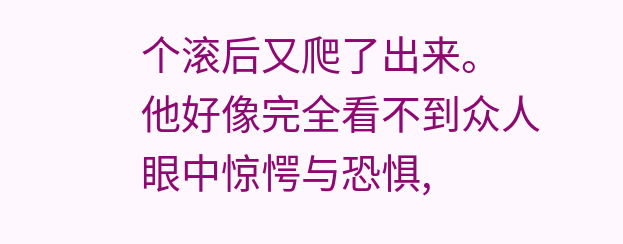个滚后又爬了出来。
他好像完全看不到众人眼中惊愕与恐惧,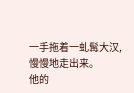一手拖着一虬髯大汉,慢慢地走出来。
他的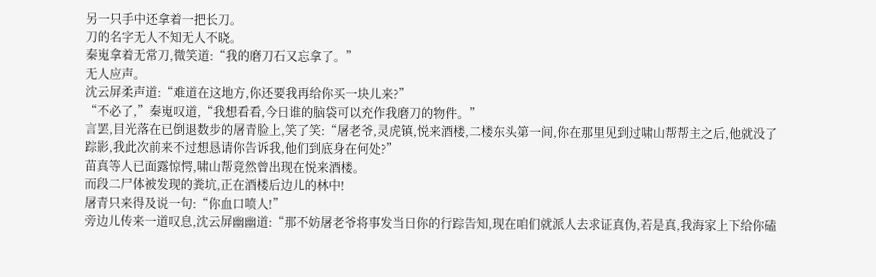另一只手中还拿着一把长刀。
刀的名字无人不知无人不晓。
秦嵬拿着无常刀,微笑道:“我的磨刀石又忘拿了。”
无人应声。
沈云屏柔声道:“难道在这地方,你还要我再给你买一块儿来?”
“不必了,”秦嵬叹道,“我想看看,今日谁的脑袋可以充作我磨刀的物件。”
言罢,目光落在已倒退数步的屠青脸上,笑了笑:“屠老爷,灵虎镇,悦来酒楼,二楼东头第一间,你在那里见到过啸山帮帮主之后,他就没了踪影,我此次前来不过想恳请你告诉我,他们到底身在何处?”
苗真等人已面露惊愕,啸山帮竟然曾出现在悦来酒楼。
而段二尸体被发现的粪坑,正在酒楼后边儿的林中!
屠青只来得及说一句:“你血口喷人!”
旁边儿传来一道叹息,沈云屏幽幽道:“那不妨屠老爷将事发当日你的行踪告知,现在咱们就派人去求证真伪,若是真,我海家上下给你磕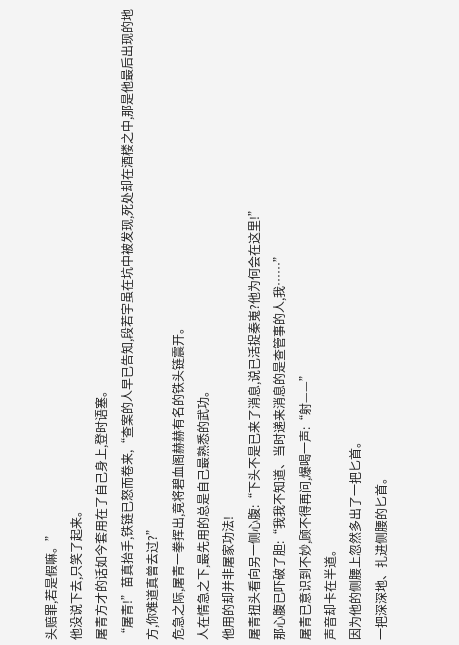头赔罪,若是假嘛。”
他没说下去,只笑了起来。
屠青方才的话如今套用在了自己身上,登时语塞。
“屠青!”苗真抬手,铁链已怒而卷来,“查案的人早已告知,段若宇虽在坑中被发现,死处却在酒楼之中,那是他最后出现的地方,你难道真曾去过?”
危急之际,屠青一拳挥出,竟将碧血阁赫赫有名的铁头链震开。
人在情急之下,最先用的总是自己最熟悉的武功。
他用的却并非屠家功法!
屠青扭头看向另一侧心腹:“下头不是已来了消息,说已活捉秦嵬?他为何会在这里!”
那心腹已吓破了胆:“我我不知道、当时递来消息的是查管事的人,我……”
屠青已意识到不妙,顾不得再问,爆喝一声:“射——”
声音却卡在半道。
因为他的侧腰上忽然多出了一把匕首。
一把深深地、扎进侧腰的匕首。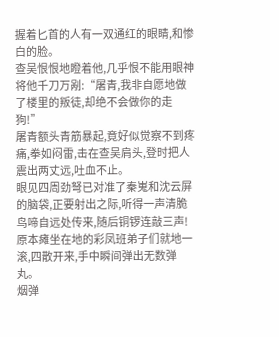握着匕首的人有一双通红的眼睛,和惨白的脸。
查吴恨恨地瞪着他,几乎恨不能用眼神将他千刀万剐:“屠青,我非自愿地做了楼里的叛徒,却绝不会做你的走狗!”
屠青额头青筋暴起,竟好似觉察不到疼痛,拳如闷雷,击在查吴肩头,登时把人震出两丈远,吐血不止。
眼见四周劲弩已对准了秦嵬和沈云屏的脑袋,正要射出之际,听得一声清脆鸟啼自远处传来,随后铜锣连敲三声!
原本瘫坐在地的彩凤班弟子们就地一滚,四散开来,手中瞬间弹出无数弹丸。
烟弹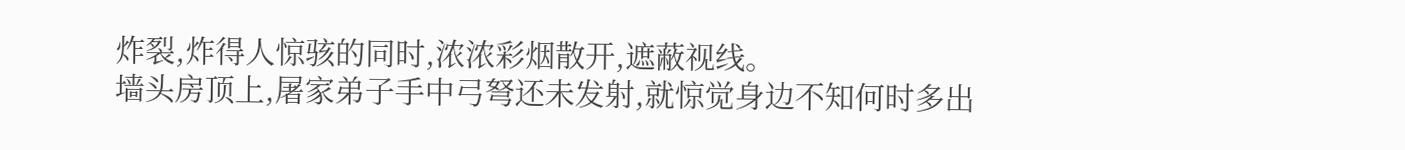炸裂,炸得人惊骇的同时,浓浓彩烟散开,遮蔽视线。
墙头房顶上,屠家弟子手中弓弩还未发射,就惊觉身边不知何时多出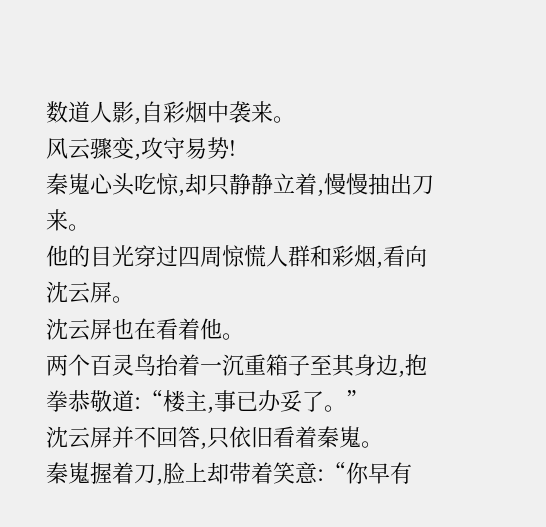数道人影,自彩烟中袭来。
风云骤变,攻守易势!
秦嵬心头吃惊,却只静静立着,慢慢抽出刀来。
他的目光穿过四周惊慌人群和彩烟,看向沈云屏。
沈云屏也在看着他。
两个百灵鸟抬着一沉重箱子至其身边,抱拳恭敬道:“楼主,事已办妥了。”
沈云屏并不回答,只依旧看着秦嵬。
秦嵬握着刀,脸上却带着笑意:“你早有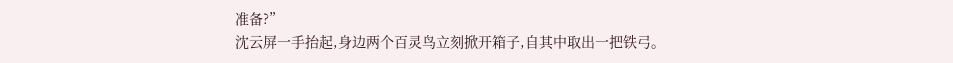准备?”
沈云屏一手抬起,身边两个百灵鸟立刻掀开箱子,自其中取出一把铁弓。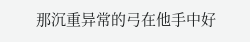那沉重异常的弓在他手中好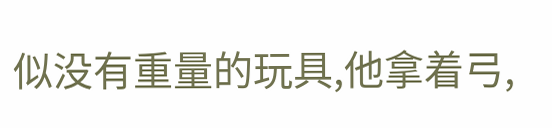似没有重量的玩具,他拿着弓,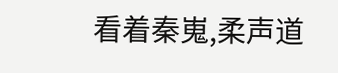看着秦嵬,柔声道